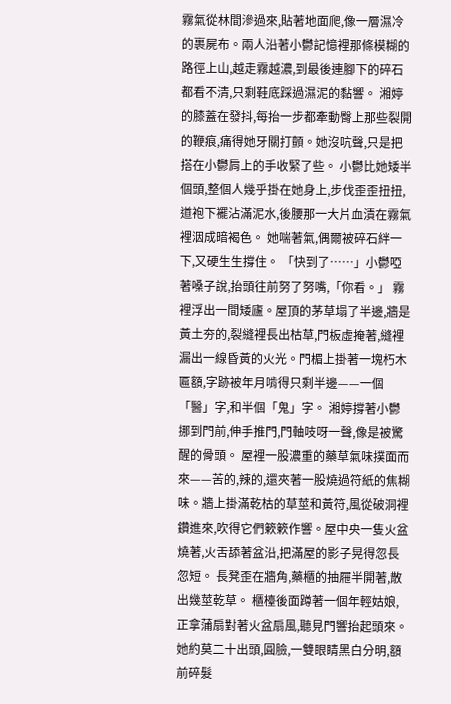霧氣從林間滲過來,貼著地面爬,像一層濕冷的裹屍布。兩人沿著小鬱記憶裡那條模糊的路徑上山,越走霧越濃,到最後連腳下的碎石都看不清,只剩鞋底踩過濕泥的黏響。 湘婷的膝蓋在發抖,每抬一步都牽動臀上那些裂開的鞭痕,痛得她牙關打顫。她沒吭聲,只是把搭在小鬱肩上的手收緊了些。 小鬱比她矮半個頭,整個人幾乎掛在她身上,步伐歪歪扭扭,道袍下襬沾滿泥水,後腰那一大片血漬在霧氣裡洇成暗褐色。 她喘著氣,偶爾被碎石絆一下,又硬生生撐住。 「快到了……」小鬱啞著嗓子說,抬頭往前努了努嘴,「你看。」 霧裡浮出一間矮廬。屋頂的茅草塌了半邊,牆是黃土夯的,裂縫裡長出枯草,門板虛掩著,縫裡漏出一線昏黃的火光。門楣上掛著一塊朽木匾額,字跡被年月啃得只剩半邊——一個「醫」字,和半個「鬼」字。 湘婷撐著小鬱挪到門前,伸手推門,門軸吱呀一聲,像是被驚醒的骨頭。 屋裡一股濃重的藥草氣味撲面而來——苦的,辣的,還夾著一股燒過符紙的焦糊味。牆上掛滿乾枯的草莖和黃符,風從破洞裡鑽進來,吹得它們簌簌作響。屋中央一隻火盆燒著,火舌舔著盆沿,把滿屋的影子晃得忽長忽短。 長凳歪在牆角,藥櫃的抽屜半開著,散出幾莖乾草。 櫃檯後面蹲著一個年輕姑娘,正拿蒲扇對著火盆扇風,聽見門響抬起頭來。她約莫二十出頭,圓臉,一雙眼睛黑白分明,額前碎髮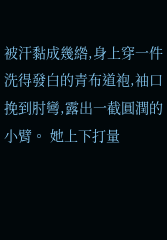被汗黏成幾綹,身上穿一件洗得發白的青布道袍,袖口挽到肘彎,露出一截圓潤的小臂。 她上下打量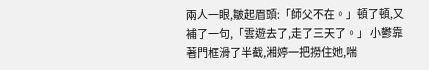兩人一眼,皺起眉頭:「師父不在。」頓了頓,又補了一句,「雲遊去了,走了三天了。」 小鬱靠著門框滑了半截,湘婷一把撈住她,喘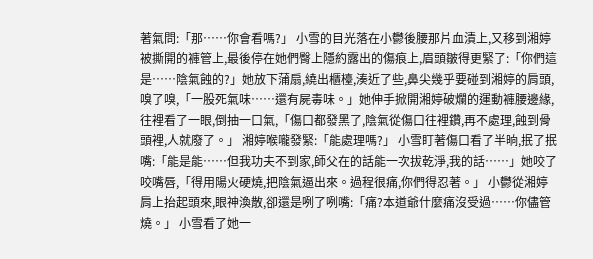著氣問:「那……你會看嗎?」 小雪的目光落在小鬱後腰那片血漬上,又移到湘婷被撕開的褲管上,最後停在她們臀上隱約露出的傷痕上,眉頭皺得更緊了:「你們這是……陰氣蝕的?」她放下蒲扇,繞出櫃檯,湊近了些,鼻尖幾乎要碰到湘婷的肩頭,嗅了嗅,「一股死氣味……還有屍毒味。」她伸手掀開湘婷破爛的運動褲腰邊緣,往裡看了一眼,倒抽一口氣,「傷口都發黑了,陰氣從傷口往裡鑽,再不處理,蝕到骨頭裡,人就廢了。」 湘婷喉嚨發緊:「能處理嗎?」 小雪盯著傷口看了半晌,抿了抿嘴:「能是能……但我功夫不到家,師父在的話能一次拔乾淨,我的話……」她咬了咬嘴唇,「得用陽火硬燒,把陰氣逼出來。過程很痛,你們得忍著。」 小鬱從湘婷肩上抬起頭來,眼神渙散,卻還是咧了咧嘴:「痛?本道爺什麼痛沒受過……你儘管燒。」 小雪看了她一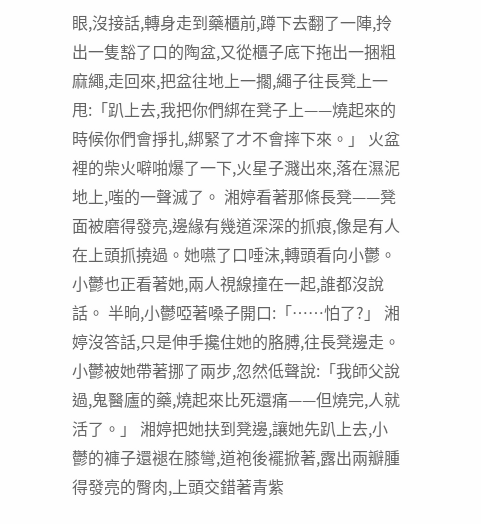眼,沒接話,轉身走到藥櫃前,蹲下去翻了一陣,拎出一隻豁了口的陶盆,又從櫃子底下拖出一捆粗麻繩,走回來,把盆往地上一擱,繩子往長凳上一甩:「趴上去,我把你們綁在凳子上——燒起來的時候你們會掙扎,綁緊了才不會摔下來。」 火盆裡的柴火噼啪爆了一下,火星子濺出來,落在濕泥地上,嗤的一聲滅了。 湘婷看著那條長凳——凳面被磨得發亮,邊緣有幾道深深的抓痕,像是有人在上頭抓撓過。她嚥了口唾沫,轉頭看向小鬱。 小鬱也正看著她,兩人視線撞在一起,誰都沒說話。 半晌,小鬱啞著嗓子開口:「……怕了?」 湘婷沒答話,只是伸手攙住她的胳膊,往長凳邊走。小鬱被她帶著挪了兩步,忽然低聲說:「我師父說過,鬼醫廬的藥,燒起來比死還痛——但燒完,人就活了。」 湘婷把她扶到凳邊,讓她先趴上去,小鬱的褲子還褪在膝彎,道袍後襬掀著,露出兩瓣腫得發亮的臀肉,上頭交錯著青紫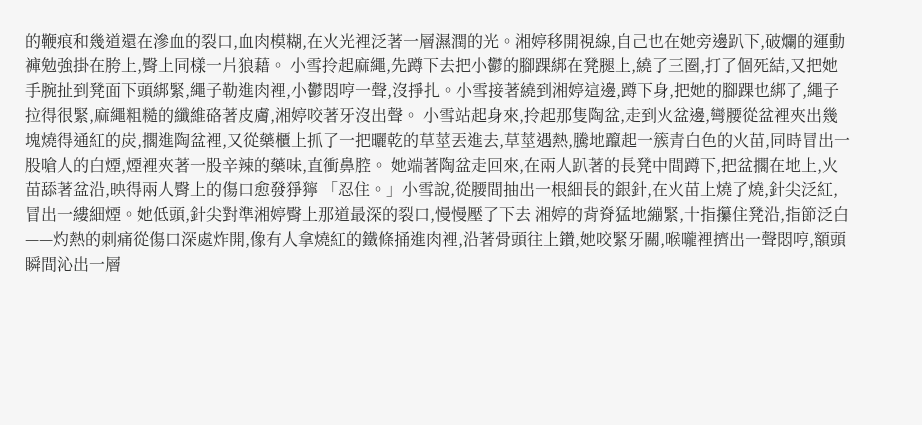的鞭痕和幾道還在滲血的裂口,血肉模糊,在火光裡泛著一層濕潤的光。湘婷移開視線,自己也在她旁邊趴下,破爛的運動褲勉強掛在胯上,臀上同樣一片狼藉。 小雪拎起麻繩,先蹲下去把小鬱的腳踝綁在凳腿上,繞了三圈,打了個死結,又把她手腕扯到凳面下頭綁緊,繩子勒進肉裡,小鬱悶哼一聲,沒掙扎。小雪接著繞到湘婷這邊,蹲下身,把她的腳踝也綁了,繩子拉得很緊,麻繩粗糙的纖維硌著皮膚,湘婷咬著牙沒出聲。 小雪站起身來,拎起那隻陶盆,走到火盆邊,彎腰從盆裡夾出幾塊燒得通紅的炭,擱進陶盆裡,又從藥櫃上抓了一把曬乾的草莖丟進去,草莖遇熱,騰地躥起一簇青白色的火苗,同時冒出一股嗆人的白煙,煙裡夾著一股辛辣的藥味,直衝鼻腔。 她端著陶盆走回來,在兩人趴著的長凳中間蹲下,把盆擱在地上,火苗舔著盆沿,映得兩人臀上的傷口愈發猙獰 「忍住。」小雪說,從腰間抽出一根細長的銀針,在火苗上燒了燒,針尖泛紅,冒出一縷細煙。她低頭,針尖對準湘婷臀上那道最深的裂口,慢慢壓了下去 湘婷的背脊猛地繃緊,十指攥住凳沿,指節泛白——灼熱的刺痛從傷口深處炸開,像有人拿燒紅的鐵條捅進肉裡,沿著骨頭往上鑽,她咬緊牙關,喉嚨裡擠出一聲悶哼,額頭瞬間沁出一層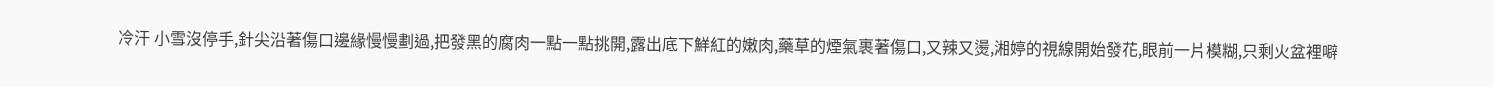冷汗 小雪沒停手,針尖沿著傷口邊緣慢慢劃過,把發黑的腐肉一點一點挑開,露出底下鮮紅的嫩肉,藥草的煙氣裹著傷口,又辣又燙,湘婷的視線開始發花,眼前一片模糊,只剩火盆裡噼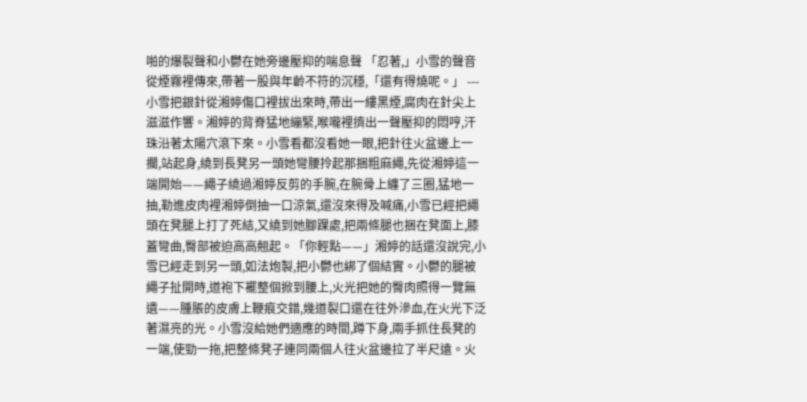啪的爆裂聲和小鬱在她旁邊壓抑的喘息聲 「忍著,」小雪的聲音從煙霧裡傳來,帶著一股與年齡不符的沉穩,「還有得燒呢。」 --- 小雪把銀針從湘婷傷口裡拔出來時,帶出一縷黑煙,腐肉在針尖上滋滋作響。湘婷的背脊猛地繃緊,喉嚨裡擠出一聲壓抑的悶哼,汗珠沿著太陽穴滾下來。小雪看都沒看她一眼,把針往火盆邊上一擱,站起身,繞到長凳另一頭她彎腰拎起那捆粗麻繩,先從湘婷這一端開始——繩子繞過湘婷反剪的手腕,在腕骨上纏了三圈,猛地一抽,勒進皮肉裡湘婷倒抽一口涼氣,還沒來得及喊痛,小雪已經把繩頭在凳腿上打了死結,又繞到她腳踝處,把兩條腿也捆在凳面上,膝蓋彎曲,臀部被迫高高翹起。「你輕點——」湘婷的話還沒說完,小雪已經走到另一頭,如法炮製,把小鬱也綁了個結實。小鬱的腿被繩子扯開時,道袍下襬整個掀到腰上,火光把她的臀肉照得一覽無遺——腫脹的皮膚上鞭痕交錯,幾道裂口還在往外滲血,在火光下泛著濕亮的光。小雪沒給她們適應的時間,蹲下身,兩手抓住長凳的一端,使勁一拖,把整條凳子連同兩個人往火盆邊拉了半尺遠。火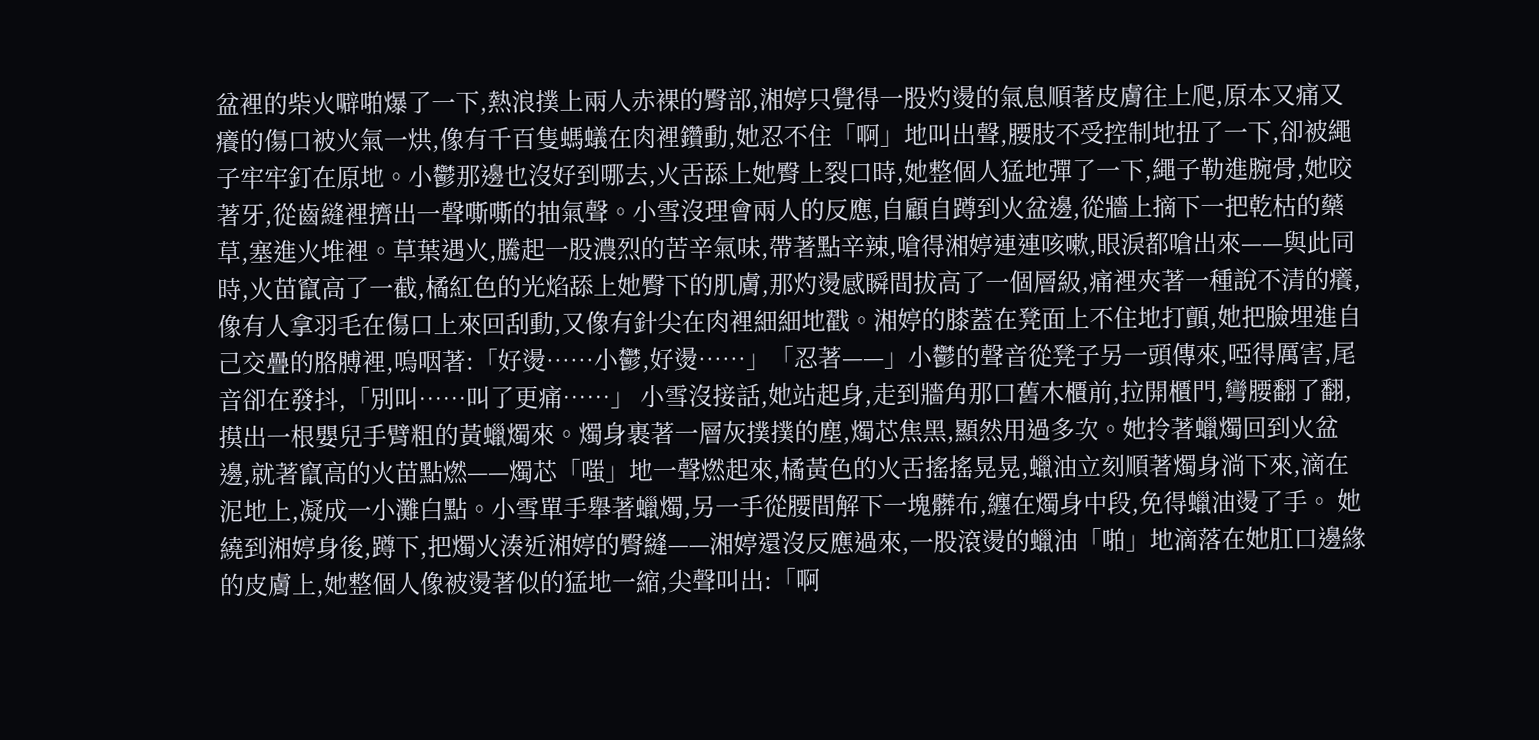盆裡的柴火噼啪爆了一下,熱浪撲上兩人赤裸的臀部,湘婷只覺得一股灼燙的氣息順著皮膚往上爬,原本又痛又癢的傷口被火氣一烘,像有千百隻螞蟻在肉裡鑽動,她忍不住「啊」地叫出聲,腰肢不受控制地扭了一下,卻被繩子牢牢釘在原地。小鬱那邊也沒好到哪去,火舌舔上她臀上裂口時,她整個人猛地彈了一下,繩子勒進腕骨,她咬著牙,從齒縫裡擠出一聲嘶嘶的抽氣聲。小雪沒理會兩人的反應,自顧自蹲到火盆邊,從牆上摘下一把乾枯的藥草,塞進火堆裡。草葉遇火,騰起一股濃烈的苦辛氣味,帶著點辛辣,嗆得湘婷連連咳嗽,眼淚都嗆出來——與此同時,火苗竄高了一截,橘紅色的光焰舔上她臀下的肌膚,那灼燙感瞬間拔高了一個層級,痛裡夾著一種說不清的癢,像有人拿羽毛在傷口上來回刮動,又像有針尖在肉裡細細地戳。湘婷的膝蓋在凳面上不住地打顫,她把臉埋進自己交疊的胳膊裡,嗚咽著:「好燙……小鬱,好燙……」「忍著——」小鬱的聲音從凳子另一頭傳來,啞得厲害,尾音卻在發抖,「別叫……叫了更痛……」 小雪沒接話,她站起身,走到牆角那口舊木櫃前,拉開櫃門,彎腰翻了翻,摸出一根嬰兒手臂粗的黃蠟燭來。燭身裹著一層灰撲撲的塵,燭芯焦黑,顯然用過多次。她拎著蠟燭回到火盆邊,就著竄高的火苗點燃——燭芯「嗤」地一聲燃起來,橘黃色的火舌搖搖晃晃,蠟油立刻順著燭身淌下來,滴在泥地上,凝成一小灘白點。小雪單手舉著蠟燭,另一手從腰間解下一塊髒布,纏在燭身中段,免得蠟油燙了手。 她繞到湘婷身後,蹲下,把燭火湊近湘婷的臀縫——湘婷還沒反應過來,一股滾燙的蠟油「啪」地滴落在她肛口邊緣的皮膚上,她整個人像被燙著似的猛地一縮,尖聲叫出:「啊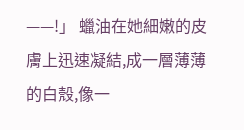——!」 蠟油在她細嫩的皮膚上迅速凝結,成一層薄薄的白殼,像一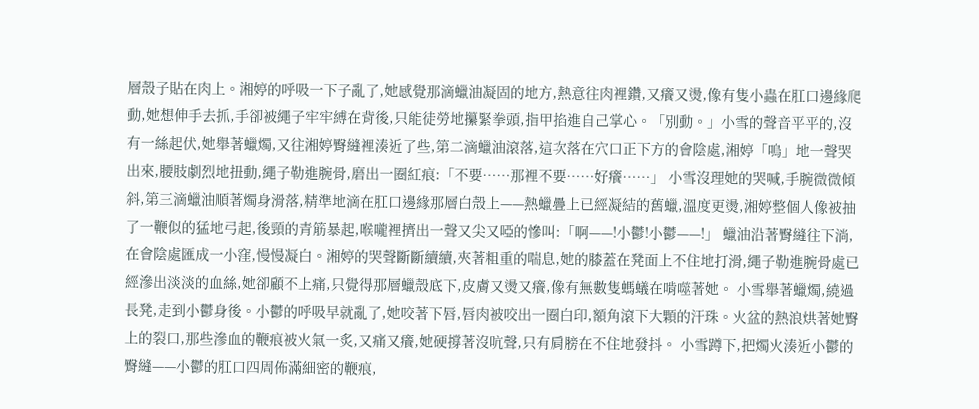層殼子貼在肉上。湘婷的呼吸一下子亂了,她感覺那滴蠟油凝固的地方,熱意往肉裡鑽,又癢又燙,像有隻小蟲在肛口邊緣爬動,她想伸手去抓,手卻被繩子牢牢縛在背後,只能徒勞地攥緊拳頭,指甲掐進自己掌心。「別動。」小雪的聲音平平的,沒有一絲起伏,她舉著蠟燭,又往湘婷臀縫裡湊近了些,第二滴蠟油滾落,這次落在穴口正下方的會陰處,湘婷「嗚」地一聲哭出來,腰肢劇烈地扭動,繩子勒進腕骨,磨出一圈紅痕:「不要……那裡不要……好癢……」 小雪沒理她的哭喊,手腕微微傾斜,第三滴蠟油順著燭身滑落,精準地滴在肛口邊緣那層白殼上——熱蠟疊上已經凝結的舊蠟,溫度更燙,湘婷整個人像被抽了一鞭似的猛地弓起,後頸的青筋暴起,喉嚨裡擠出一聲又尖又啞的慘叫:「啊——!小鬱!小鬱——!」 蠟油沿著臀縫往下淌,在會陰處匯成一小窪,慢慢凝白。湘婷的哭聲斷斷續續,夾著粗重的喘息,她的膝蓋在凳面上不住地打滑,繩子勒進腕骨處已經滲出淡淡的血絲,她卻顧不上痛,只覺得那層蠟殼底下,皮膚又燙又癢,像有無數隻螞蟻在啃噬著她。 小雪舉著蠟燭,繞過長凳,走到小鬱身後。小鬱的呼吸早就亂了,她咬著下唇,唇肉被咬出一圈白印,額角滾下大顆的汗珠。火盆的熱浪烘著她臀上的裂口,那些滲血的鞭痕被火氣一炙,又痛又癢,她硬撐著沒吭聲,只有肩膀在不住地發抖。 小雪蹲下,把燭火湊近小鬱的臀縫——小鬱的肛口四周佈滿細密的鞭痕,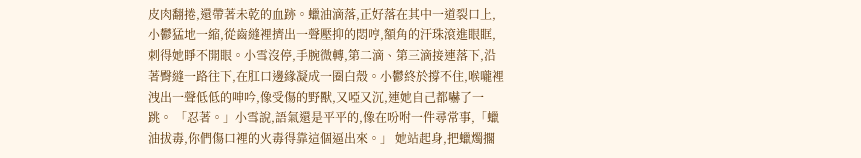皮肉翻捲,還帶著未乾的血跡。蠟油滴落,正好落在其中一道裂口上,小鬱猛地一縮,從齒縫裡擠出一聲壓抑的悶哼,額角的汗珠滾進眼眶,刺得她睜不開眼。小雪沒停,手腕微轉,第二滴、第三滴接連落下,沿著臀縫一路往下,在肛口邊緣凝成一圈白殼。小鬱終於撐不住,喉嚨裡洩出一聲低低的呻吟,像受傷的野獸,又啞又沉,連她自己都嚇了一跳。 「忍著。」小雪說,語氣還是平平的,像在吩咐一件尋常事,「蠟油拔毒,你們傷口裡的火毒得靠這個逼出來。」 她站起身,把蠟燭擱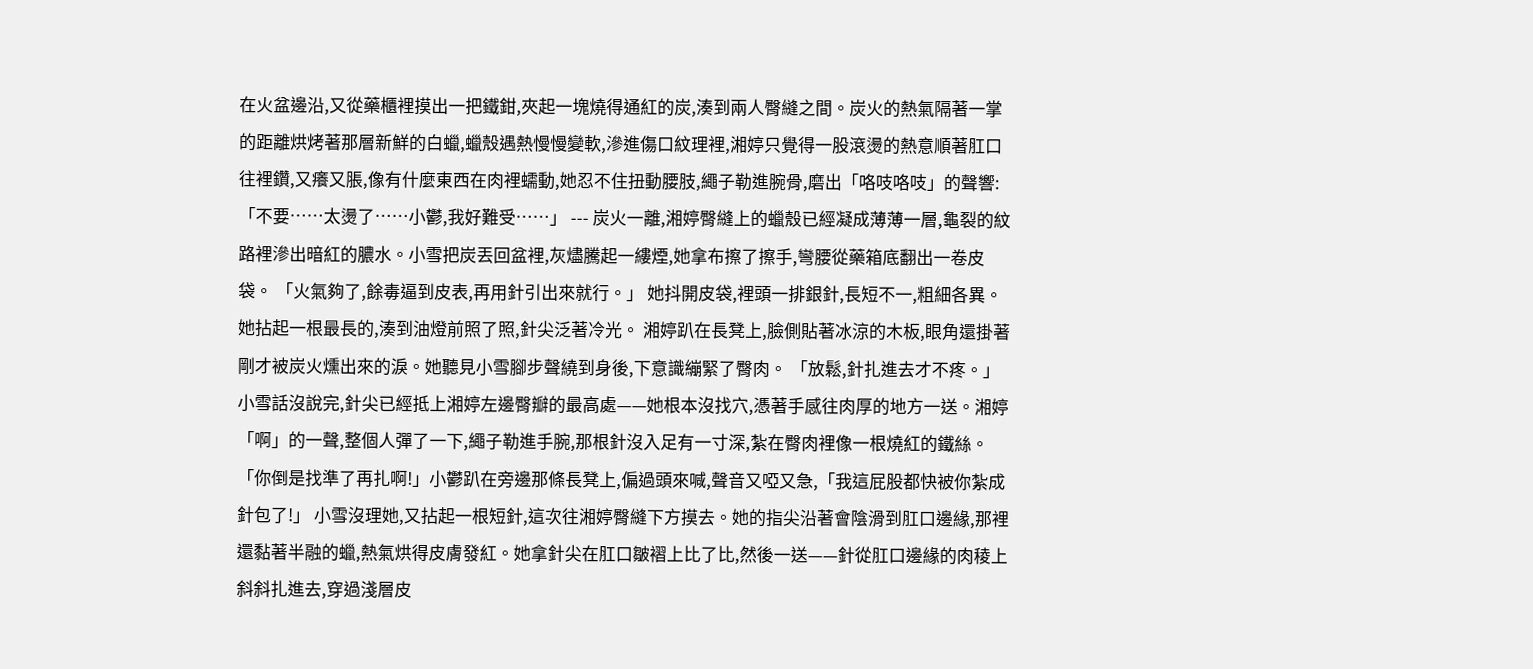在火盆邊沿,又從藥櫃裡摸出一把鐵鉗,夾起一塊燒得通紅的炭,湊到兩人臀縫之間。炭火的熱氣隔著一掌的距離烘烤著那層新鮮的白蠟,蠟殼遇熱慢慢變軟,滲進傷口紋理裡,湘婷只覺得一股滾燙的熱意順著肛口往裡鑽,又癢又脹,像有什麼東西在肉裡蠕動,她忍不住扭動腰肢,繩子勒進腕骨,磨出「咯吱咯吱」的聲響:「不要……太燙了……小鬱,我好難受……」 --- 炭火一離,湘婷臀縫上的蠟殼已經凝成薄薄一層,龜裂的紋路裡滲出暗紅的膿水。小雪把炭丟回盆裡,灰燼騰起一縷煙,她拿布擦了擦手,彎腰從藥箱底翻出一卷皮袋。 「火氣夠了,餘毒逼到皮表,再用針引出來就行。」 她抖開皮袋,裡頭一排銀針,長短不一,粗細各異。她拈起一根最長的,湊到油燈前照了照,針尖泛著冷光。 湘婷趴在長凳上,臉側貼著冰涼的木板,眼角還掛著剛才被炭火燻出來的淚。她聽見小雪腳步聲繞到身後,下意識繃緊了臀肉。 「放鬆,針扎進去才不疼。」 小雪話沒說完,針尖已經抵上湘婷左邊臀瓣的最高處——她根本沒找穴,憑著手感往肉厚的地方一送。湘婷「啊」的一聲,整個人彈了一下,繩子勒進手腕,那根針沒入足有一寸深,紮在臀肉裡像一根燒紅的鐵絲。 「你倒是找準了再扎啊!」小鬱趴在旁邊那條長凳上,偏過頭來喊,聲音又啞又急,「我這屁股都快被你紮成針包了!」 小雪沒理她,又拈起一根短針,這次往湘婷臀縫下方摸去。她的指尖沿著會陰滑到肛口邊緣,那裡還黏著半融的蠟,熱氣烘得皮膚發紅。她拿針尖在肛口皺褶上比了比,然後一送——針從肛口邊緣的肉稜上斜斜扎進去,穿過淺層皮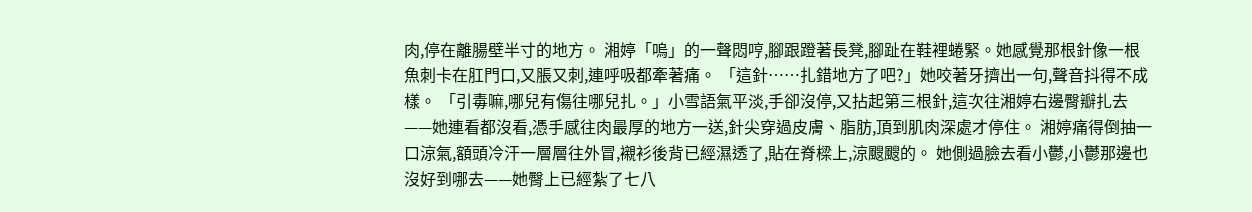肉,停在離腸壁半寸的地方。 湘婷「嗚」的一聲悶哼,腳跟蹬著長凳,腳趾在鞋裡蜷緊。她感覺那根針像一根魚刺卡在肛門口,又脹又刺,連呼吸都牽著痛。 「這針……扎錯地方了吧?」她咬著牙擠出一句,聲音抖得不成樣。 「引毒嘛,哪兒有傷往哪兒扎。」小雪語氣平淡,手卻沒停,又拈起第三根針,這次往湘婷右邊臀瓣扎去——她連看都沒看,憑手感往肉最厚的地方一送,針尖穿過皮膚、脂肪,頂到肌肉深處才停住。 湘婷痛得倒抽一口涼氣,額頭冷汗一層層往外冒,襯衫後背已經濕透了,貼在脊樑上,涼颼颼的。 她側過臉去看小鬱,小鬱那邊也沒好到哪去——她臀上已經紮了七八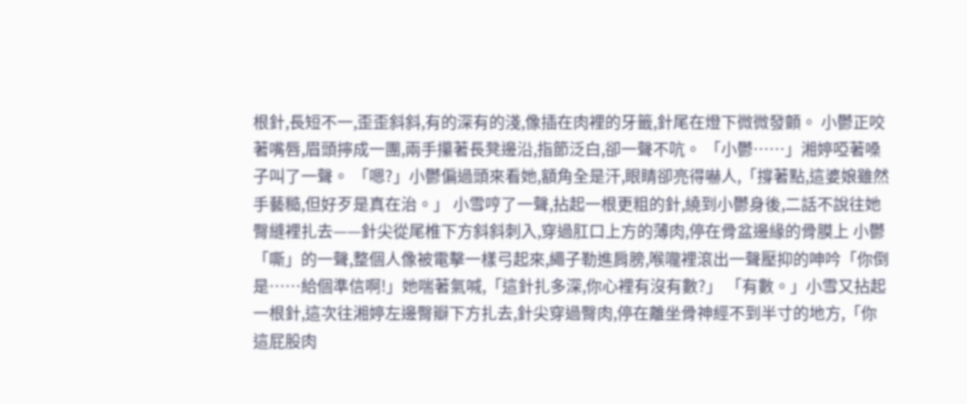根針,長短不一,歪歪斜斜,有的深有的淺,像插在肉裡的牙籤,針尾在燈下微微發顫。 小鬱正咬著嘴唇,眉頭擰成一團,兩手攥著長凳邊沿,指節泛白,卻一聲不吭。 「小鬱……」湘婷啞著嗓子叫了一聲。 「嗯?」小鬱偏過頭來看她,額角全是汗,眼睛卻亮得嚇人,「撐著點,這婆娘雖然手藝糙,但好歹是真在治。」 小雪哼了一聲,拈起一根更粗的針,繞到小鬱身後,二話不說往她臀縫裡扎去——針尖從尾椎下方斜斜刺入,穿過肛口上方的薄肉,停在骨盆邊緣的骨膜上 小鬱「嘶」的一聲,整個人像被電擊一樣弓起來,繩子勒進肩膀,喉嚨裡滾出一聲壓抑的呻吟「你倒是……給個準信啊!」她喘著氣喊,「這針扎多深,你心裡有沒有數?」 「有數。」小雪又拈起一根針,這次往湘婷左邊臀瓣下方扎去,針尖穿過臀肉,停在離坐骨神經不到半寸的地方,「你這屁股肉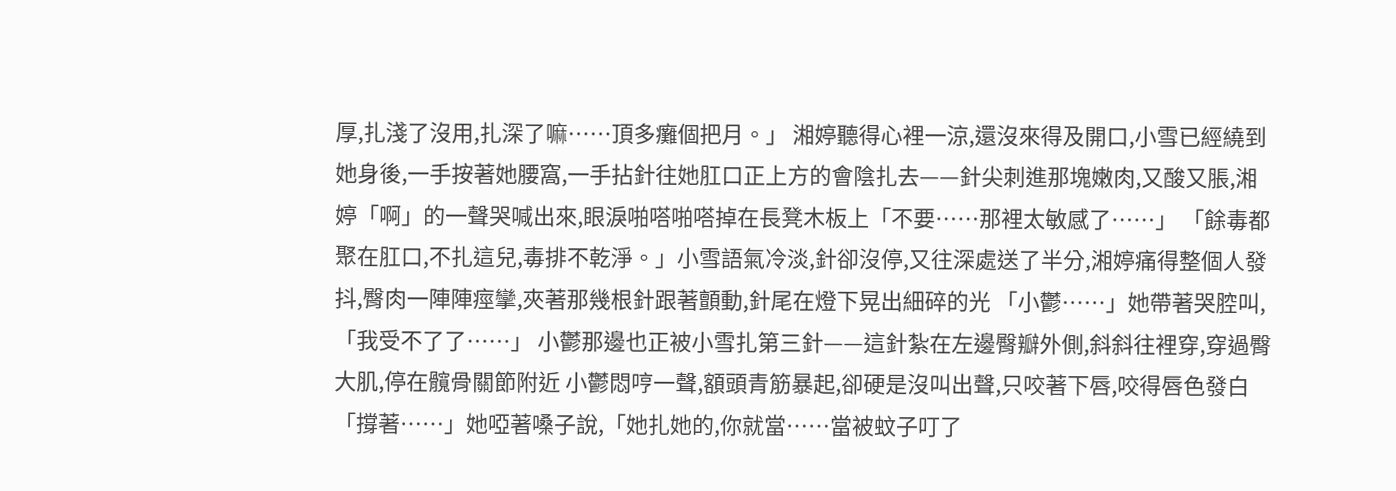厚,扎淺了沒用,扎深了嘛……頂多癱個把月。」 湘婷聽得心裡一涼,還沒來得及開口,小雪已經繞到她身後,一手按著她腰窩,一手拈針往她肛口正上方的會陰扎去——針尖刺進那塊嫩肉,又酸又脹,湘婷「啊」的一聲哭喊出來,眼淚啪嗒啪嗒掉在長凳木板上「不要……那裡太敏感了……」 「餘毒都聚在肛口,不扎這兒,毒排不乾淨。」小雪語氣冷淡,針卻沒停,又往深處送了半分,湘婷痛得整個人發抖,臀肉一陣陣痙攣,夾著那幾根針跟著顫動,針尾在燈下晃出細碎的光 「小鬱……」她帶著哭腔叫,「我受不了了……」 小鬱那邊也正被小雪扎第三針——這針紮在左邊臀瓣外側,斜斜往裡穿,穿過臀大肌,停在髖骨關節附近 小鬱悶哼一聲,額頭青筋暴起,卻硬是沒叫出聲,只咬著下唇,咬得唇色發白「撐著……」她啞著嗓子說,「她扎她的,你就當……當被蚊子叮了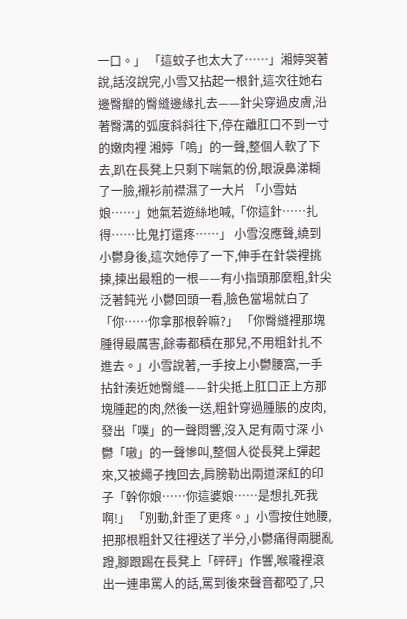一口。」 「這蚊子也太大了……」湘婷哭著說,話沒說完,小雪又拈起一根針,這次往她右邊臀瓣的臀縫邊緣扎去——針尖穿過皮膚,沿著臀溝的弧度斜斜往下,停在離肛口不到一寸的嫩肉裡 湘婷「嗚」的一聲,整個人軟了下去,趴在長凳上只剩下喘氣的份,眼淚鼻涕糊了一臉,襯衫前襟濕了一大片 「小雪姑娘……」她氣若遊絲地喊,「你這針……扎得……比鬼打還疼……」 小雪沒應聲,繞到小鬱身後,這次她停了一下,伸手在針袋裡挑揀,揀出最粗的一根——有小指頭那麼粗,針尖泛著鈍光 小鬱回頭一看,臉色當場就白了「你……你拿那根幹嘛?」 「你臀縫裡那塊腫得最厲害,餘毒都積在那兒,不用粗針扎不進去。」小雪說著,一手按上小鬱腰窩,一手拈針湊近她臀縫——針尖抵上肛口正上方那塊腫起的肉,然後一送,粗針穿過腫脹的皮肉,發出「噗」的一聲悶響,沒入足有兩寸深 小鬱「嗷」的一聲慘叫,整個人從長凳上彈起來,又被繩子拽回去,肩膀勒出兩道深紅的印子「幹你娘……你這婆娘……是想扎死我啊!」 「別動,針歪了更疼。」小雪按住她腰,把那根粗針又往裡送了半分,小鬱痛得兩腿亂蹬,腳跟踢在長凳上「砰砰」作響,喉嚨裡滾出一連串罵人的話,罵到後來聲音都啞了,只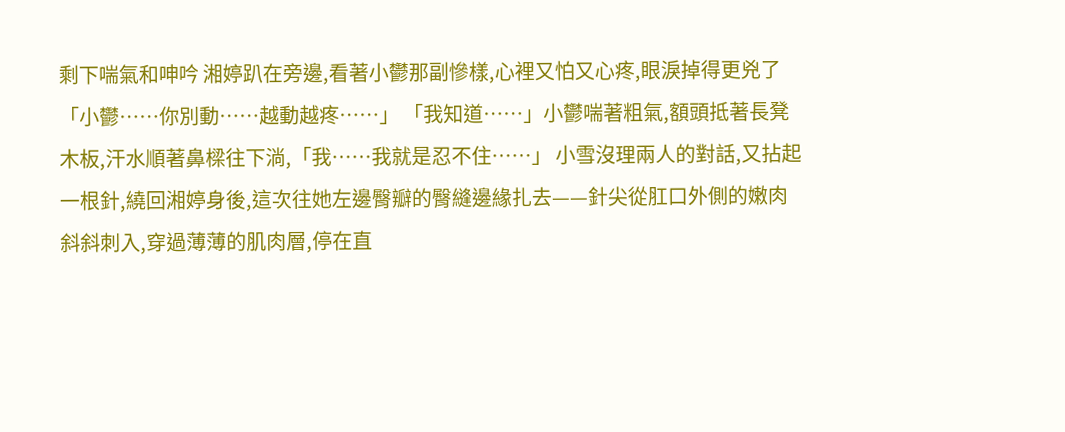剩下喘氣和呻吟 湘婷趴在旁邊,看著小鬱那副慘樣,心裡又怕又心疼,眼淚掉得更兇了「小鬱……你別動……越動越疼……」 「我知道……」小鬱喘著粗氣,額頭抵著長凳木板,汗水順著鼻樑往下淌,「我……我就是忍不住……」 小雪沒理兩人的對話,又拈起一根針,繞回湘婷身後,這次往她左邊臀瓣的臀縫邊緣扎去——針尖從肛口外側的嫩肉斜斜刺入,穿過薄薄的肌肉層,停在直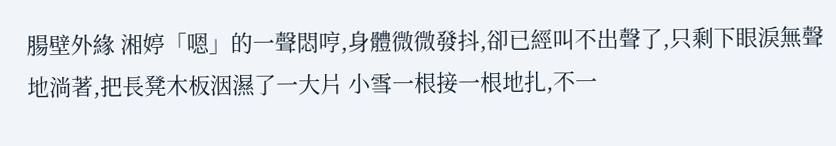腸壁外緣 湘婷「嗯」的一聲悶哼,身體微微發抖,卻已經叫不出聲了,只剩下眼淚無聲地淌著,把長凳木板洇濕了一大片 小雪一根接一根地扎,不一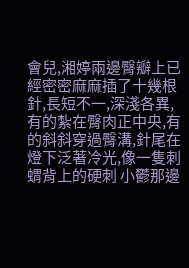會兒,湘婷兩邊臀瓣上已經密密麻麻插了十幾根針,長短不一,深淺各異,有的紮在臀肉正中央,有的斜斜穿過臀溝,針尾在燈下泛著冷光,像一隻刺蝟背上的硬刺 小鬱那邊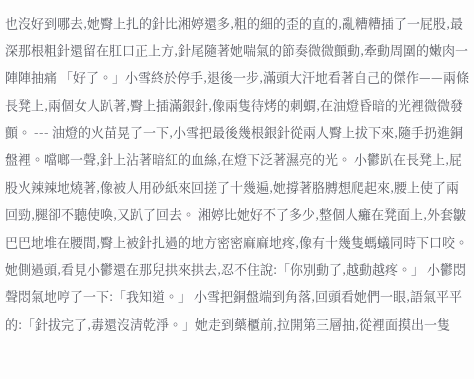也沒好到哪去,她臀上扎的針比湘婷還多,粗的細的歪的直的,亂糟糟插了一屁股,最深那根粗針還留在肛口正上方,針尾隨著她喘氣的節奏微微顫動,牽動周圍的嫩肉一陣陣抽痛 「好了。」小雪終於停手,退後一步,滿頭大汗地看著自己的傑作——兩條長凳上,兩個女人趴著,臀上插滿銀針,像兩隻待烤的刺蝟,在油燈昏暗的光裡微微發顫。 --- 油燈的火苗晃了一下,小雪把最後幾根銀針從兩人臀上拔下來,隨手扔進銅盤裡。噹啷一聲,針上沾著暗紅的血絲,在燈下泛著濕亮的光。 小鬱趴在長凳上,屁股火辣辣地燒著,像被人用砂紙來回搓了十幾遍,她撐著胳膊想爬起來,腰上使了兩回勁,腿卻不聽使喚,又趴了回去。 湘婷比她好不了多少,整個人癱在凳面上,外套皺巴巴地堆在腰間,臀上被針扎過的地方密密麻麻地疼,像有十幾隻螞蟻同時下口咬。 她側過頭,看見小鬱還在那兒拱來拱去,忍不住說:「你別動了,越動越疼。」 小鬱悶聲悶氣地哼了一下:「我知道。」 小雪把銅盤端到角落,回頭看她們一眼,語氣平平的:「針拔完了,毒還沒清乾淨。」她走到藥櫃前,拉開第三層抽,從裡面摸出一隻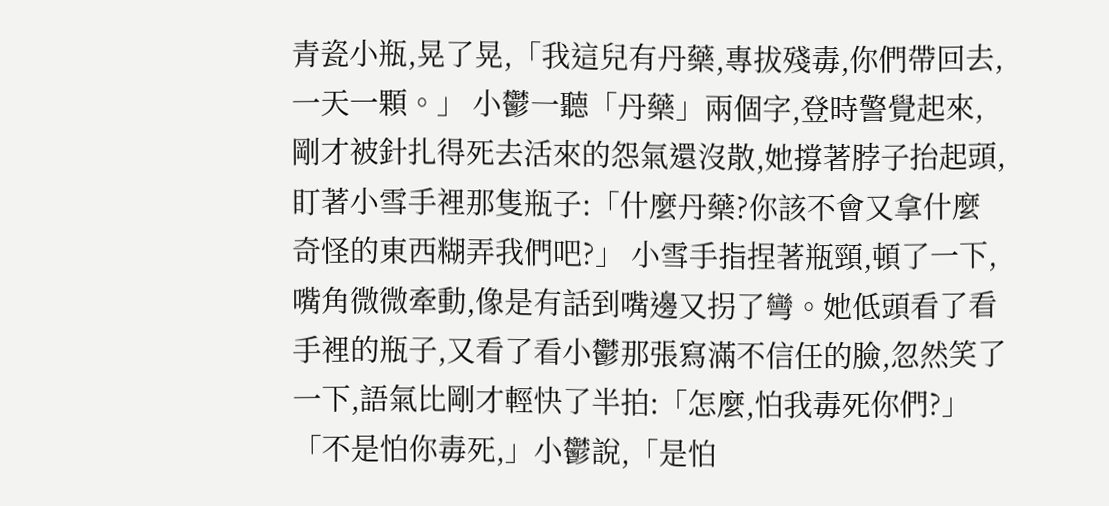青瓷小瓶,晃了晃,「我這兒有丹藥,專拔殘毒,你們帶回去,一天一顆。」 小鬱一聽「丹藥」兩個字,登時警覺起來,剛才被針扎得死去活來的怨氣還沒散,她撐著脖子抬起頭,盯著小雪手裡那隻瓶子:「什麼丹藥?你該不會又拿什麼奇怪的東西糊弄我們吧?」 小雪手指捏著瓶頸,頓了一下,嘴角微微牽動,像是有話到嘴邊又拐了彎。她低頭看了看手裡的瓶子,又看了看小鬱那張寫滿不信任的臉,忽然笑了一下,語氣比剛才輕快了半拍:「怎麼,怕我毒死你們?」 「不是怕你毒死,」小鬱說,「是怕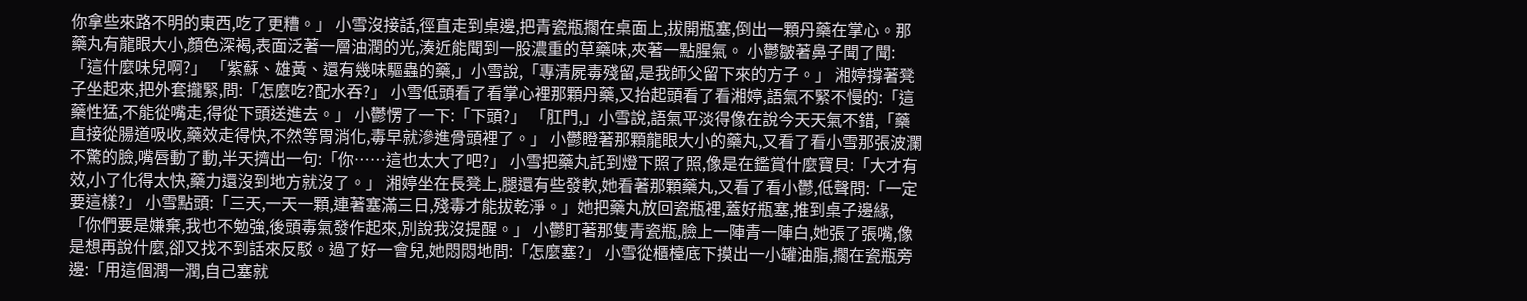你拿些來路不明的東西,吃了更糟。」 小雪沒接話,徑直走到桌邊,把青瓷瓶擱在桌面上,拔開瓶塞,倒出一顆丹藥在掌心。那藥丸有龍眼大小,顏色深褐,表面泛著一層油潤的光,湊近能聞到一股濃重的草藥味,夾著一點腥氣。 小鬱皺著鼻子聞了聞:「這什麼味兒啊?」 「紫蘇、雄黃、還有幾味驅蟲的藥,」小雪說,「專清屍毒殘留,是我師父留下來的方子。」 湘婷撐著凳子坐起來,把外套攏緊,問:「怎麼吃?配水吞?」 小雪低頭看了看掌心裡那顆丹藥,又抬起頭看了看湘婷,語氣不緊不慢的:「這藥性猛,不能從嘴走,得從下頭送進去。」 小鬱愣了一下:「下頭?」 「肛門,」小雪說,語氣平淡得像在說今天天氣不錯,「藥直接從腸道吸收,藥效走得快,不然等胃消化,毒早就滲進骨頭裡了。」 小鬱瞪著那顆龍眼大小的藥丸,又看了看小雪那張波瀾不驚的臉,嘴唇動了動,半天擠出一句:「你……這也太大了吧?」 小雪把藥丸託到燈下照了照,像是在鑑賞什麼寶貝:「大才有效,小了化得太快,藥力還沒到地方就沒了。」 湘婷坐在長凳上,腿還有些發軟,她看著那顆藥丸,又看了看小鬱,低聲問:「一定要這樣?」 小雪點頭:「三天,一天一顆,連著塞滿三日,殘毒才能拔乾淨。」她把藥丸放回瓷瓶裡,蓋好瓶塞,推到桌子邊緣,「你們要是嫌棄,我也不勉強,後頭毒氣發作起來,別說我沒提醒。」 小鬱盯著那隻青瓷瓶,臉上一陣青一陣白,她張了張嘴,像是想再說什麼,卻又找不到話來反駁。過了好一會兒,她悶悶地問:「怎麼塞?」 小雪從櫃檯底下摸出一小罐油脂,擱在瓷瓶旁邊:「用這個潤一潤,自己塞就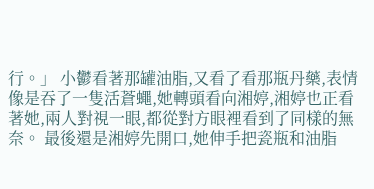行。」 小鬱看著那罐油脂,又看了看那瓶丹藥,表情像是吞了一隻活蒼蠅,她轉頭看向湘婷,湘婷也正看著她,兩人對視一眼,都從對方眼裡看到了同樣的無奈。 最後還是湘婷先開口,她伸手把瓷瓶和油脂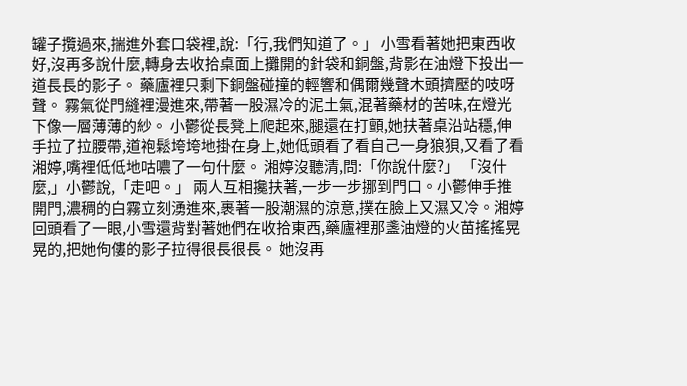罐子攬過來,揣進外套口袋裡,說:「行,我們知道了。」 小雪看著她把東西收好,沒再多說什麼,轉身去收拾桌面上攤開的針袋和銅盤,背影在油燈下投出一道長長的影子。 藥廬裡只剩下銅盤碰撞的輕響和偶爾幾聲木頭擠壓的吱呀聲。 霧氣從門縫裡漫進來,帶著一股濕冷的泥土氣,混著藥材的苦味,在燈光下像一層薄薄的紗。 小鬱從長凳上爬起來,腿還在打顫,她扶著桌沿站穩,伸手拉了拉腰帶,道袍鬆垮垮地掛在身上,她低頭看了看自己一身狼狽,又看了看湘婷,嘴裡低低地咕噥了一句什麼。 湘婷沒聽清,問:「你說什麼?」 「沒什麼,」小鬱說,「走吧。」 兩人互相攙扶著,一步一步挪到門口。小鬱伸手推開門,濃稠的白霧立刻湧進來,裹著一股潮濕的涼意,撲在臉上又濕又冷。湘婷回頭看了一眼,小雪還背對著她們在收拾東西,藥廬裡那盞油燈的火苗搖搖晃晃的,把她佝僂的影子拉得很長很長。 她沒再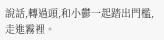說話,轉過頭,和小鬱一起踏出門檻,走進霧裡。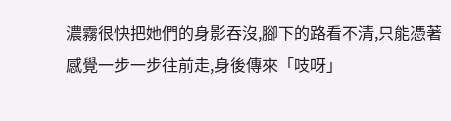濃霧很快把她們的身影吞沒,腳下的路看不清,只能憑著感覺一步一步往前走,身後傳來「吱呀」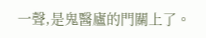一聲,是鬼醫廬的門關上了。